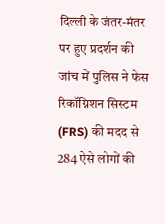दिल्ली के जंतर-मंतर पर हुए प्रदर्शन की जांच में पुलिस ने फेस रिकॉग्निशन सिस्टम (FRS) की मदद से 284 ऐसे लोगों की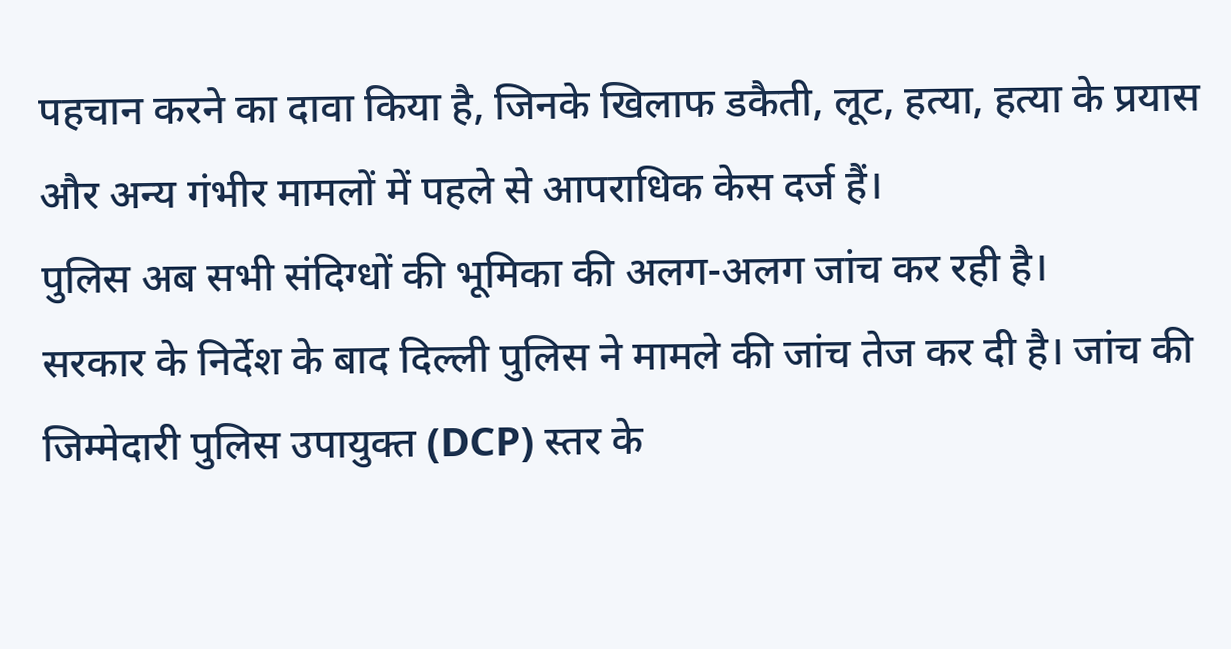पहचान करने का दावा किया है, जिनके खिलाफ डकैती, लूट, हत्या, हत्या के प्रयास और अन्य गंभीर मामलों में पहले से आपराधिक केस दर्ज हैं।
पुलिस अब सभी संदिग्धों की भूमिका की अलग-अलग जांच कर रही है।
सरकार के निर्देश के बाद दिल्ली पुलिस ने मामले की जांच तेज कर दी है। जांच की जिम्मेदारी पुलिस उपायुक्त (DCP) स्तर के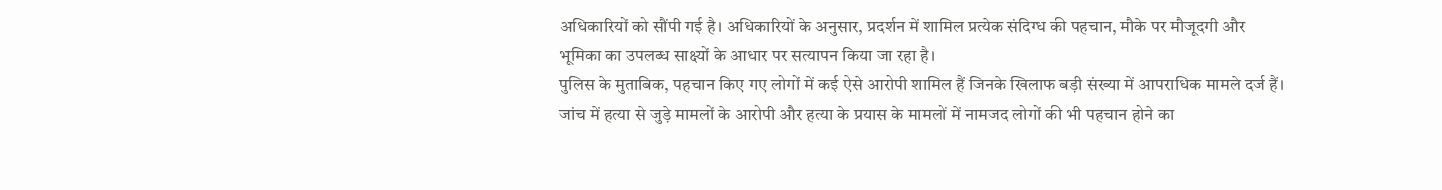अधिकारियों को सौंपी गई है। अधिकारियों के अनुसार, प्रदर्शन में शामिल प्रत्येक संदिग्ध की पहचान, मौके पर मौजूदगी और भूमिका का उपलब्ध साक्ष्यों के आधार पर सत्यापन किया जा रहा है।
पुलिस के मुताबिक, पहचान किए गए लोगों में कई ऐसे आरोपी शामिल हैं जिनके खिलाफ बड़ी संख्या में आपराधिक मामले दर्ज हैं। जांच में हत्या से जुड़े मामलों के आरोपी और हत्या के प्रयास के मामलों में नामजद लोगों की भी पहचान होने का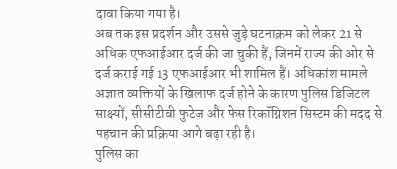दावा किया गया है।
अब तक इस प्रदर्शन और उससे जुड़े घटनाक्रम को लेकर 21 से अधिक एफआईआर दर्ज की जा चुकी हैं, जिनमें राज्य की ओर से दर्ज कराई गई 13 एफआईआर भी शामिल हैं। अधिकांश मामले अज्ञात व्यक्तियों के खिलाफ दर्ज होने के कारण पुलिस डिजिटल साक्ष्यों, सीसीटीवी फुटेज और फेस रिकॉग्निशन सिस्टम की मदद से पहचान की प्रक्रिया आगे बढ़ा रही है।
पुलिस का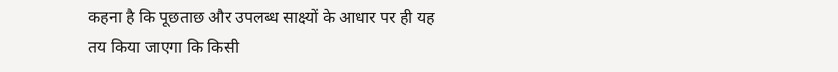कहना है कि पूछताछ और उपलब्ध साक्ष्यों के आधार पर ही यह तय किया जाएगा कि किसी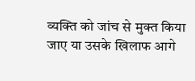व्यक्ति को जांच से मुक्त किया जाए या उसके खिलाफ आगे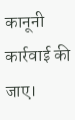कानूनी कार्रवाई की जाए।